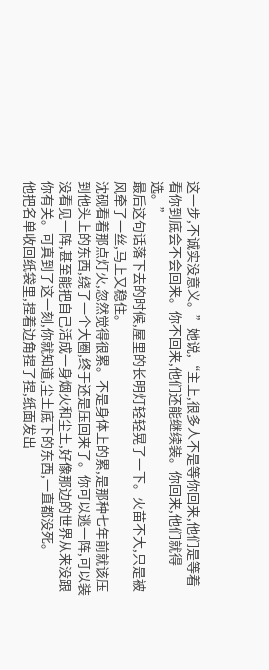这一步,不诚实没意义。”她说,“主上,很多人不是等你回来,他们是等着看你到底会不会回来。你不回来,他们还能继续装。你回来,他们就得选。”
最后这句话落下去的时候,屋里的长明灯轻轻晃了一下。火苗不大,只是被风牵了一丝,马上又稳住。
沈砚看着那点灯火,忽然觉得很累。不是身体上的累,是那种七年前就该压到他头上的东西,绕了一个大圈,终于还是压回来了。你可以逃一阵,可以装没看见一阵,甚至能把自己活成一身烟火和尘土,好像那边的世界从来没跟你有关。可真到了这一刻,你就知道,尘土底下的东西,一直都没死。
他把名单收回纸袋里,捏着边角捏了捏,纸面发出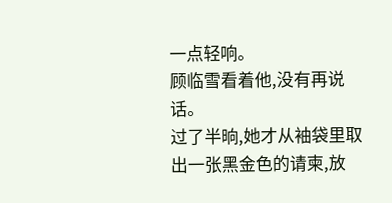一点轻响。
顾临雪看着他,没有再说话。
过了半晌,她才从袖袋里取出一张黑金色的请柬,放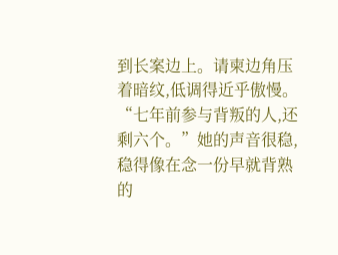到长案边上。请柬边角压着暗纹,低调得近乎傲慢。
“七年前参与背叛的人,还剩六个。”她的声音很稳,稳得像在念一份早就背熟的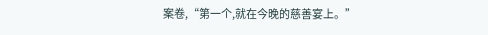案卷,“第一个,就在今晚的慈善宴上。”